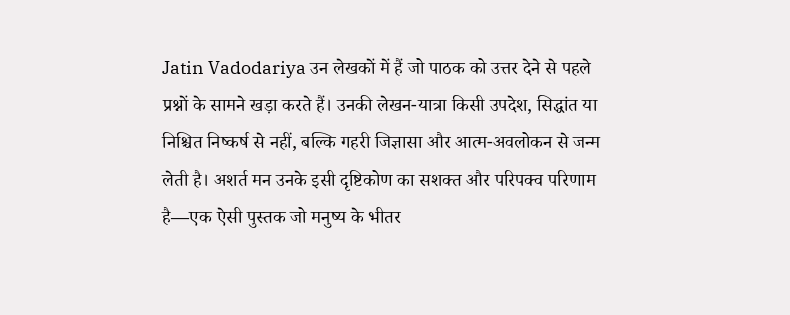Jatin Vadodariya उन लेखकों में हैं जो पाठक को उत्तर देने से पहले प्रश्नों के सामने खड़ा करते हैं। उनकी लेखन-यात्रा किसी उपदेश, सिद्धांत या निश्चित निष्कर्ष से नहीं, बल्कि गहरी जिज्ञासा और आत्म-अवलोकन से जन्म लेती है। अशर्त मन उनके इसी दृष्टिकोण का सशक्त और परिपक्व परिणाम है—एक ऐसी पुस्तक जो मनुष्य के भीतर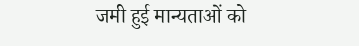जमी हुई मान्यताओं को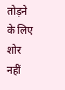तोड़ने के लिए शोर नहीं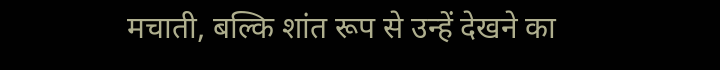मचाती, बल्कि शांत रूप से उन्हें देखने का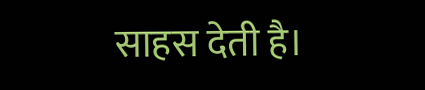साहस देती है।